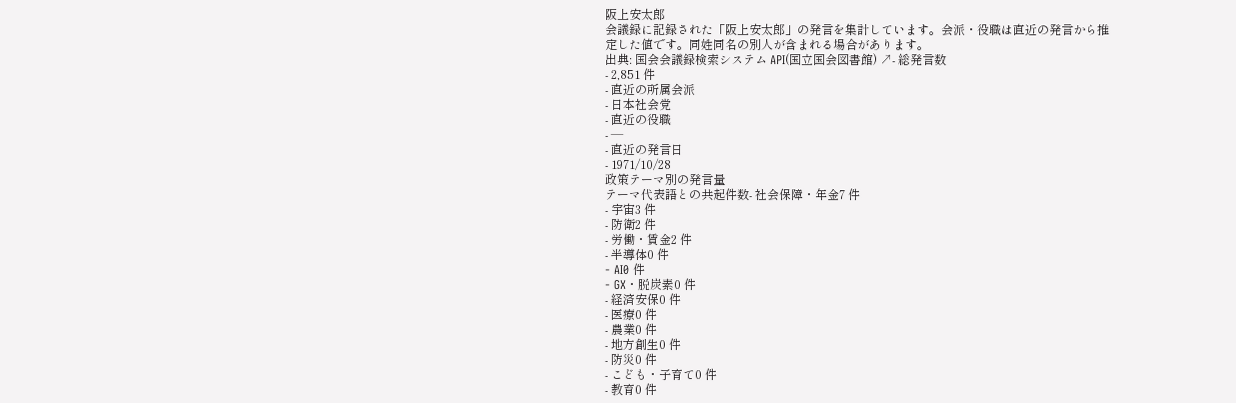阪上安太郎
会議録に記録された「阪上安太郎」の発言を集計しています。会派・役職は直近の発言から推定した値です。同姓同名の別人が含まれる場合があります。
出典: 国会会議録検索システム API(国立国会図書館) ↗- 総発言数
- 2,851 件
- 直近の所属会派
- 日本社会党
- 直近の役職
- —
- 直近の発言日
- 1971/10/28
政策テーマ別の発言量
テーマ代表語との共起件数- 社会保障・年金7 件
- 宇宙3 件
- 防衛2 件
- 労働・賃金2 件
- 半導体0 件
- AI0 件
- GX・脱炭素0 件
- 経済安保0 件
- 医療0 件
- 農業0 件
- 地方創生0 件
- 防災0 件
- こども・子育て0 件
- 教育0 件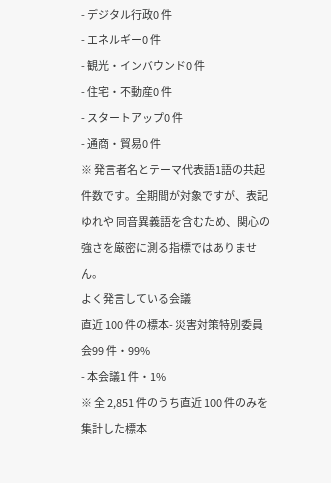- デジタル行政0 件
- エネルギー0 件
- 観光・インバウンド0 件
- 住宅・不動産0 件
- スタートアップ0 件
- 通商・貿易0 件
※ 発言者名とテーマ代表語1語の共起件数です。全期間が対象ですが、表記ゆれや 同音異義語を含むため、関心の強さを厳密に測る指標ではありません。
よく発言している会議
直近 100 件の標本- 災害対策特別委員会99 件・99%
- 本会議1 件・1%
※ 全 2,851 件のうち直近 100 件のみを集計した標本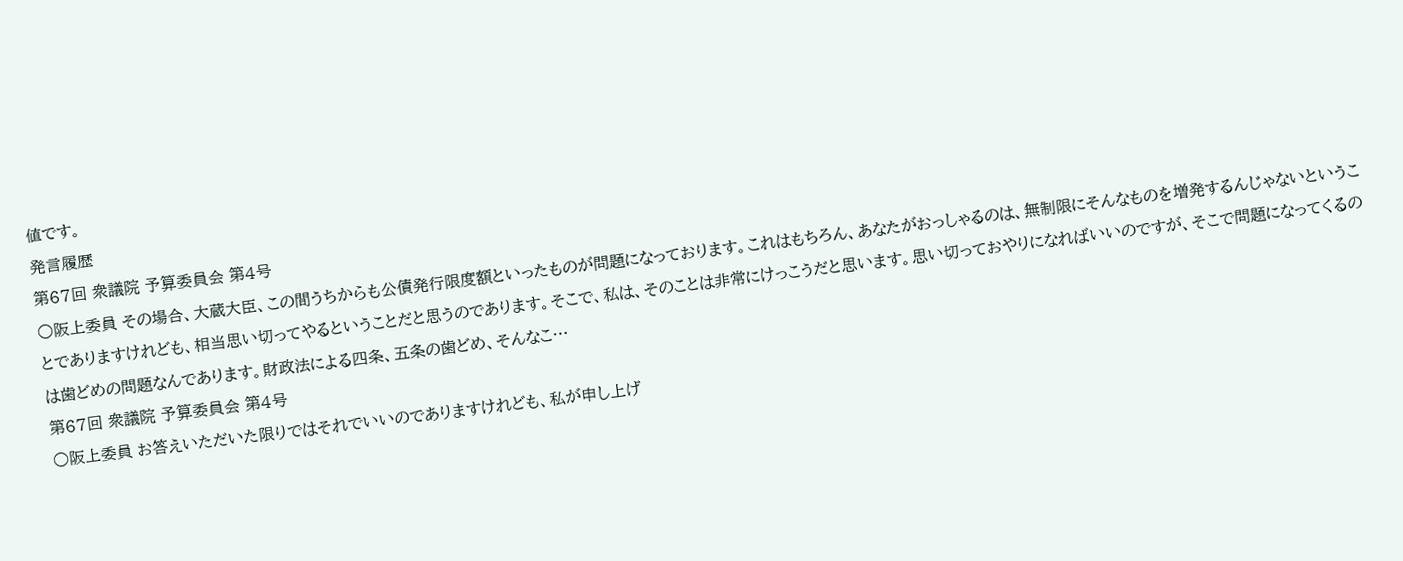値です。
発言履歴
第67回 衆議院 予算委員会 第4号
○阪上委員 その場合、大蔵大臣、この間うちからも公債発行限度額といったものが問題になっております。これはもちろん、あなたがおっしゃるのは、無制限にそんなものを増発するんじゃないということでありますけれども、相当思い切ってやるということだと思うのであります。そこで、私は、そのことは非常にけっこうだと思います。思い切っておやりになればいいのですが、そこで問題になってくるのは歯どめの問題なんであります。財政法による四条、五条の歯どめ、そんなこ…
第67回 衆議院 予算委員会 第4号
○阪上委員 お答えいただいた限りではそれでいいのでありますけれども、私が申し上げ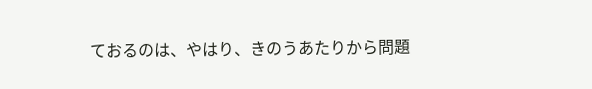ておるのは、やはり、きのうあたりから問題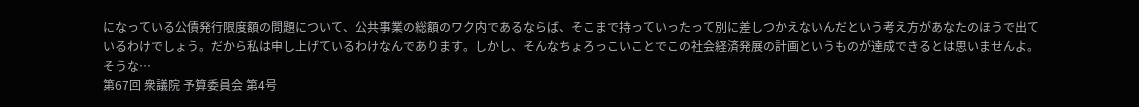になっている公債発行限度額の問題について、公共事業の総額のワク内であるならば、そこまで持っていったって別に差しつかえないんだという考え方があなたのほうで出ているわけでしょう。だから私は申し上げているわけなんであります。しかし、そんなちょろっこいことでこの社会経済発展の計画というものが達成できるとは思いませんよ。 そうな…
第67回 衆議院 予算委員会 第4号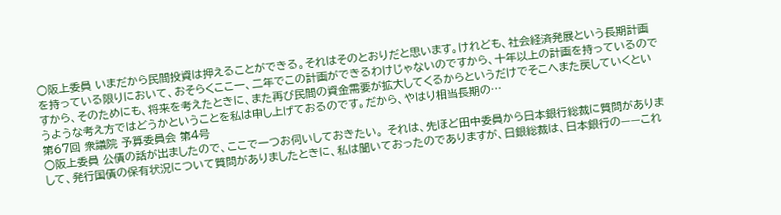○阪上委員 いまだから民間投資は押えることができる。それはそのとおりだと思います。けれども、社会経済発展という長期計画を持っている限りにおいて、おそらくここ一、二年でこの計画ができるわけじゃないのですから、十年以上の計画を持っているのですから、そのためにも、将来を考えたときに、また再び民間の資金需要が拡大してくるからというだけでそこへまた戻していくというような考え方ではどうかということを私は申し上げておるのです。だから、やはり相当長期の…
第67回 衆議院 予算委員会 第4号
○阪上委員 公債の話が出ましたので、ここで一つお伺いしておきたい。 それは、先ほど田中委員から日本銀行総裁に質問がありまして、発行国債の保有状況について質問がありましたときに、私は聞いておったのでありますが、日銀総裁は、日本銀行の——これ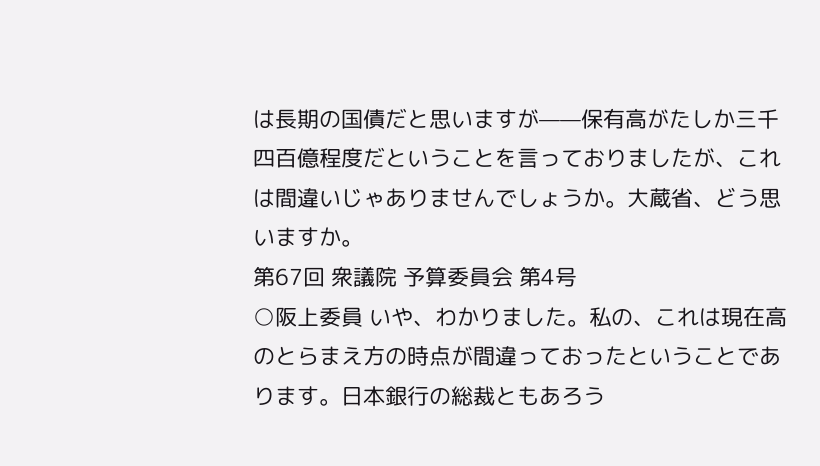は長期の国債だと思いますが——保有高がたしか三千四百億程度だということを言っておりましたが、これは間違いじゃありませんでしょうか。大蔵省、どう思いますか。
第67回 衆議院 予算委員会 第4号
○阪上委員 いや、わかりました。私の、これは現在高のとらまえ方の時点が間違っておったということであります。日本銀行の総裁ともあろう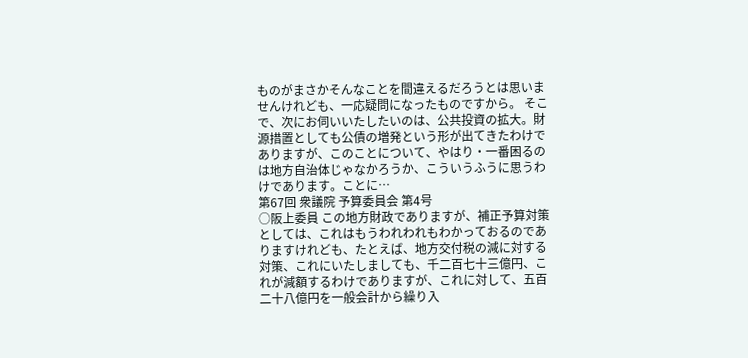ものがまさかそんなことを間違えるだろうとは思いませんけれども、一応疑問になったものですから。 そこで、次にお伺いいたしたいのは、公共投資の拡大。財源措置としても公債の増発という形が出てきたわけでありますが、このことについて、やはり・一番困るのは地方自治体じゃなかろうか、こういうふうに思うわけであります。ことに…
第67回 衆議院 予算委員会 第4号
○阪上委員 この地方財政でありますが、補正予算対策としては、これはもうわれわれもわかっておるのでありますけれども、たとえば、地方交付税の減に対する対策、これにいたしましても、千二百七十三億円、これが減額するわけでありますが、これに対して、五百二十八億円を一般会計から繰り入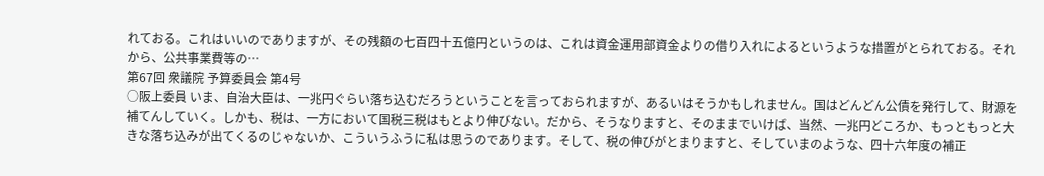れておる。これはいいのでありますが、その残額の七百四十五億円というのは、これは資金運用部資金よりの借り入れによるというような措置がとられておる。それから、公共事業費等の…
第67回 衆議院 予算委員会 第4号
○阪上委員 いま、自治大臣は、一兆円ぐらい落ち込むだろうということを言っておられますが、あるいはそうかもしれません。国はどんどん公債を発行して、財源を補てんしていく。しかも、税は、一方において国税三税はもとより伸びない。だから、そうなりますと、そのままでいけば、当然、一兆円どころか、もっともっと大きな落ち込みが出てくるのじゃないか、こういうふうに私は思うのであります。そして、税の伸びがとまりますと、そしていまのような、四十六年度の補正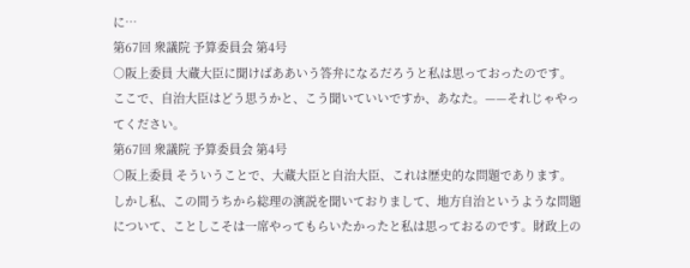に…
第67回 衆議院 予算委員会 第4号
○阪上委員 大蔵大臣に聞けばああいう答弁になるだろうと私は思っておったのです。ここで、自治大臣はどう思うかと、こう聞いていいですか、あなた。——それじゃやってください。
第67回 衆議院 予算委員会 第4号
○阪上委員 そういうことで、大蔵大臣と自治大臣、これは歴史的な問題であります。しかし私、この間うちから総理の演説を聞いておりまして、地方自治というような問題について、ことしこそは一席やってもらいたかったと私は思っておるのです。財政上の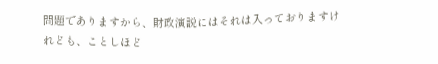問題でありますから、財政演説にはそれは入っておりますけれども、ことしほど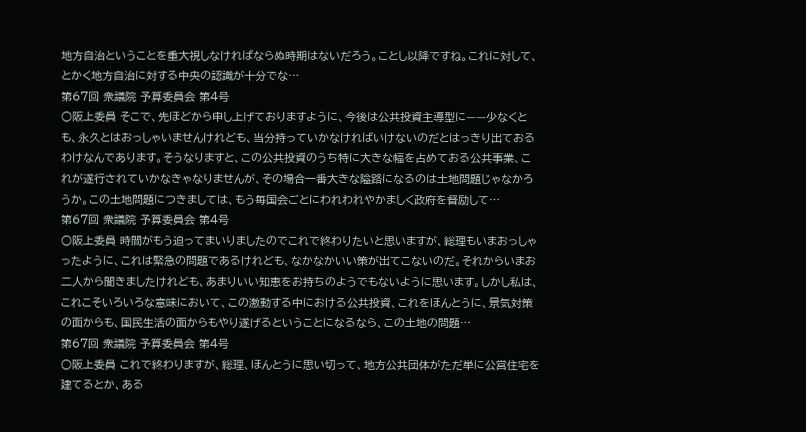地方自治ということを重大視しなければならぬ時期はないだろう。ことし以降ですね。これに対して、とかく地方自治に対する中央の認識が十分でな…
第67回 衆議院 予算委員会 第4号
○阪上委員 そこで、先ほどから申し上げておりますように、今後は公共投資主導型に——少なくとも、永久とはおっしゃいませんけれども、当分持っていかなければいけないのだとはっきり出ておるわけなんであります。そうなりますと、この公共投資のうち特に大きな幅を占めておる公共事業、これが遂行されていかなきゃなりませんが、その場合一番大きな隘路になるのは土地問題じゃなかろうか。この土地問題につきましては、もう毎国会ごとにわれわれやかましく政府を督励して…
第67回 衆議院 予算委員会 第4号
○阪上委員 時間がもう迫ってまいりましたのでこれで終わりたいと思いますが、総理もいまおっしゃったように、これは緊急の問題であるけれども、なかなかいい策が出てこないのだ。それからいまお二人から聞きましたけれども、あまりいい知恵をお持ちのようでもないように思います。しかし私は、これこそいろいろな意味において、この激動する中における公共投資、これをほんとうに、景気対策の面からも、国民生活の面からもやり遂げるということになるなら、この土地の問題…
第67回 衆議院 予算委員会 第4号
○阪上委員 これで終わりますが、総理、ほんとうに思い切って、地方公共団体がただ単に公営住宅を建てるとか、ある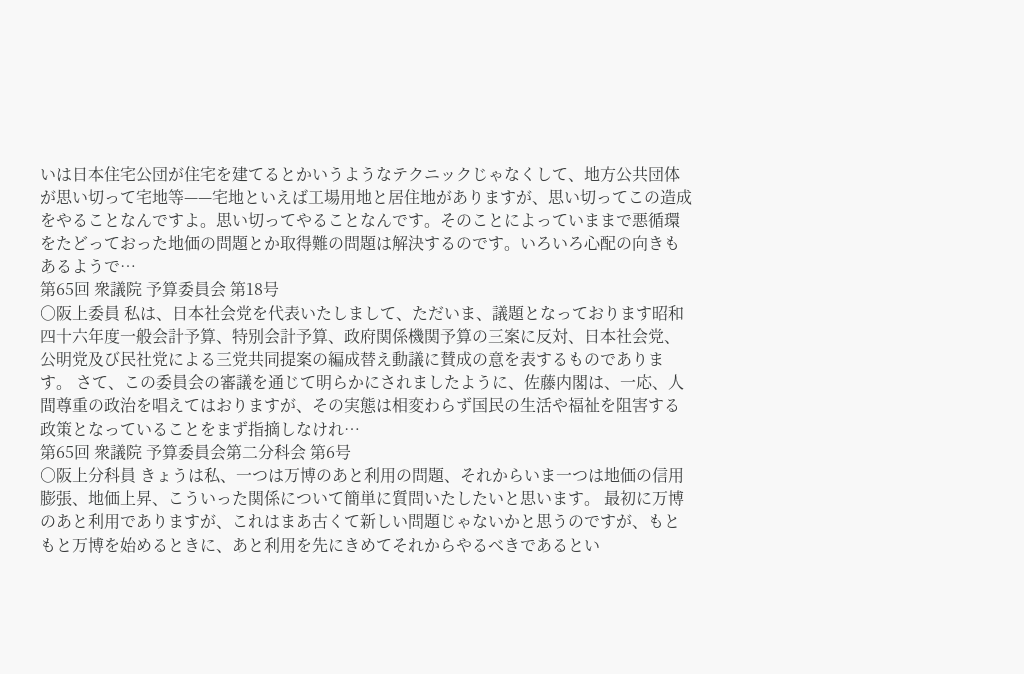いは日本住宅公団が住宅を建てるとかいうようなテクニックじゃなくして、地方公共団体が思い切って宅地等——宅地といえば工場用地と居住地がありますが、思い切ってこの造成をやることなんですよ。思い切ってやることなんです。そのことによっていままで悪循環をたどっておった地価の問題とか取得難の問題は解決するのです。いろいろ心配の向きもあるようで…
第65回 衆議院 予算委員会 第18号
○阪上委員 私は、日本社会党を代表いたしまして、ただいま、議題となっております昭和四十六年度一般会計予算、特別会計予算、政府関係機関予算の三案に反対、日本社会党、公明党及び民社党による三党共同提案の編成替え動議に賛成の意を表するものであります。 さて、この委員会の審議を通じて明らかにされましたように、佐藤内閣は、一応、人間尊重の政治を唱えてはおりますが、その実態は相変わらず国民の生活や福祉を阻害する政策となっていることをまず指摘しなけれ…
第65回 衆議院 予算委員会第二分科会 第6号
○阪上分科員 きょうは私、一つは万博のあと利用の問題、それからいま一つは地価の信用膨張、地価上昇、こういった関係について簡単に質問いたしたいと思います。 最初に万博のあと利用でありますが、これはまあ古くて新しい問題じゃないかと思うのですが、もともと万博を始めるときに、あと利用を先にきめてそれからやるべきであるとい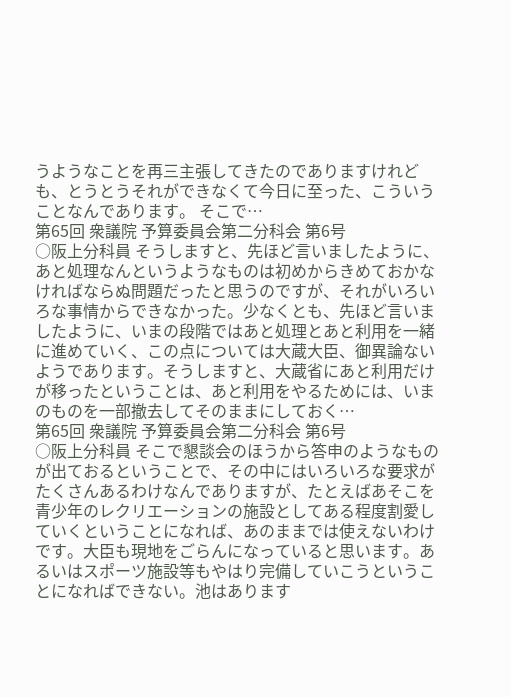うようなことを再三主張してきたのでありますけれども、とうとうそれができなくて今日に至った、こういうことなんであります。 そこで…
第65回 衆議院 予算委員会第二分科会 第6号
○阪上分科員 そうしますと、先ほど言いましたように、あと処理なんというようなものは初めからきめておかなければならぬ問題だったと思うのですが、それがいろいろな事情からできなかった。少なくとも、先ほど言いましたように、いまの段階ではあと処理とあと利用を一緒に進めていく、この点については大蔵大臣、御異論ないようであります。そうしますと、大蔵省にあと利用だけが移ったということは、あと利用をやるためには、いまのものを一部撤去してそのままにしておく…
第65回 衆議院 予算委員会第二分科会 第6号
○阪上分科員 そこで懇談会のほうから答申のようなものが出ておるということで、その中にはいろいろな要求がたくさんあるわけなんでありますが、たとえばあそこを青少年のレクリエーションの施設としてある程度割愛していくということになれば、あのままでは使えないわけです。大臣も現地をごらんになっていると思います。あるいはスポーツ施設等もやはり完備していこうということになればできない。池はあります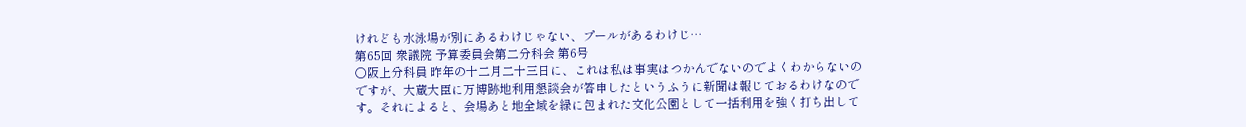けれども水泳場が別にあるわけじゃない、プールがあるわけじ…
第65回 衆議院 予算委員会第二分科会 第6号
○阪上分科員 昨年の十二月二十三日に、これは私は事実はつかんでないのでよくわからないのですが、大蔵大臣に万博跡地利用懇談会が答申したというふうに新聞は報じておるわけなのです。それによると、会場あと地全域を緑に包まれた文化公園として一括利用を強く打ち出して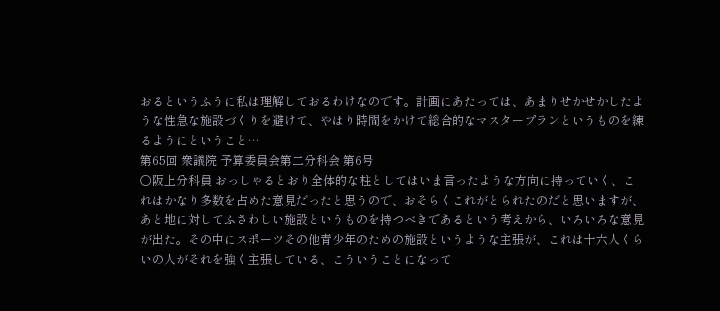おるというふうに私は理解しておるわけなのです。計画にあたっては、あまりせかせかしたような性急な施設づくりを避けて、やはり時間をかけて総合的なマスタープランというものを練るようにということ…
第65回 衆議院 予算委員会第二分科会 第6号
○阪上分科員 おっしゃるとおり全体的な柱としてはいま言ったような方向に持っていく、これはかなり多数を占めた意見だったと思うので、おそらくこれがとられたのだと思いますが、あと地に対してふさわしい施設というものを持つべきであるという考えから、いろいろな意見が出た。その中にスポーツその他青少年のための施設というような主張が、これは十六人くらいの人がそれを強く主張している、こういうことになって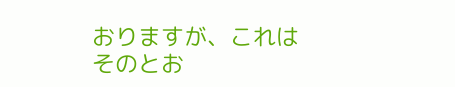おりますが、これはそのとお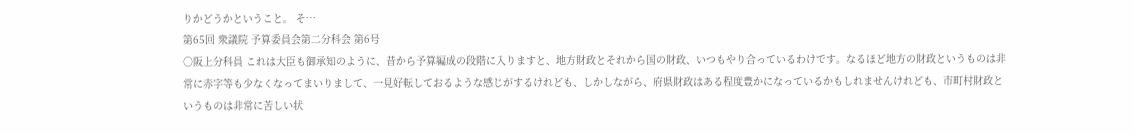りかどうかということ。 そ…
第65回 衆議院 予算委員会第二分科会 第6号
○阪上分科員 これは大臣も御承知のように、昔から予算編成の段階に入りますと、地方財政とそれから国の財政、いつもやり合っているわけです。なるほど地方の財政というものは非常に赤字等も少なくなってまいりまして、一見好転しておるような感じがするけれども、しかしながら、府県財政はある程度豊かになっているかもしれませんけれども、市町村財政というものは非常に苦しい状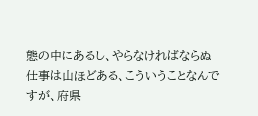態の中にあるし、やらなければならぬ仕事は山ほどある、こういうことなんですが、府県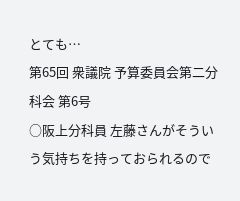とても…
第65回 衆議院 予算委員会第二分科会 第6号
○阪上分科員 左藤さんがそういう気持ちを持っておられるので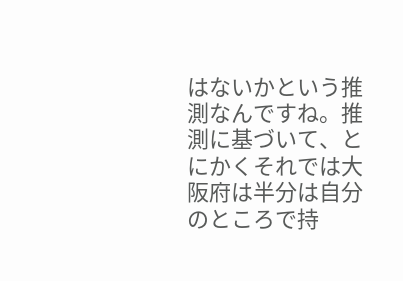はないかという推測なんですね。推測に基づいて、とにかくそれでは大阪府は半分は自分のところで持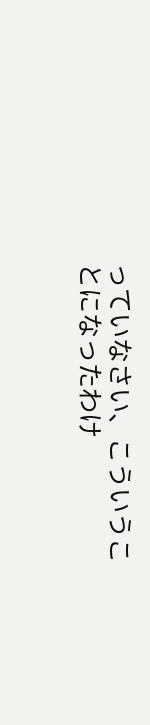っていなさい、こういうことになったわけ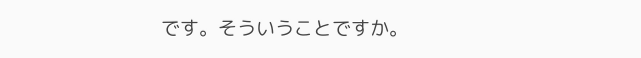です。そういうことですか。